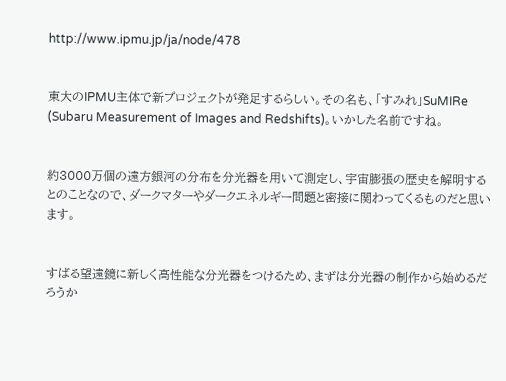http://www.ipmu.jp/ja/node/478


東大のIPMU主体で新プロジェクトが発足するらしい。その名も、「すみれ」SuMIRe (Subaru Measurement of Images and Redshifts)。いかした名前ですね。


約3000万個の遠方銀河の分布を分光器を用いて測定し、宇宙膨張の歴史を解明するとのことなので、ダークマターやダークエネルギー問題と密接に関わってくるものだと思います。


すばる望遠鏡に新しく高性能な分光器をつけるため、まずは分光器の制作から始めるだろうか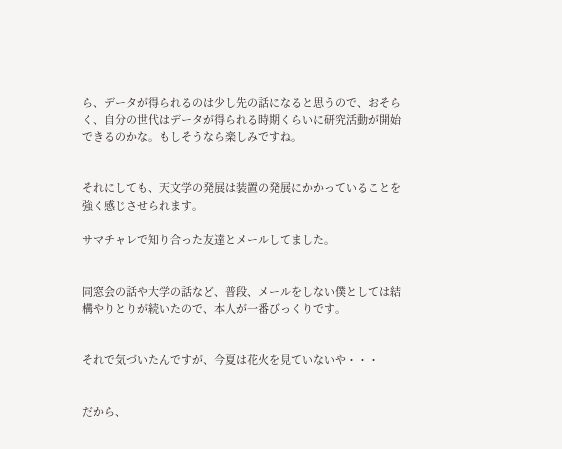ら、データが得られるのは少し先の話になると思うので、おそらく、自分の世代はデータが得られる時期くらいに研究活動が開始できるのかな。もしそうなら楽しみですね。


それにしても、天文学の発展は装置の発展にかかっていることを強く感じさせられます。

サマチャレで知り合った友達とメールしてました。


同窓会の話や大学の話など、普段、メールをしない僕としては結構やりとりが続いたので、本人が一番びっくりです。


それで気づいたんですが、今夏は花火を見ていないや・・・


だから、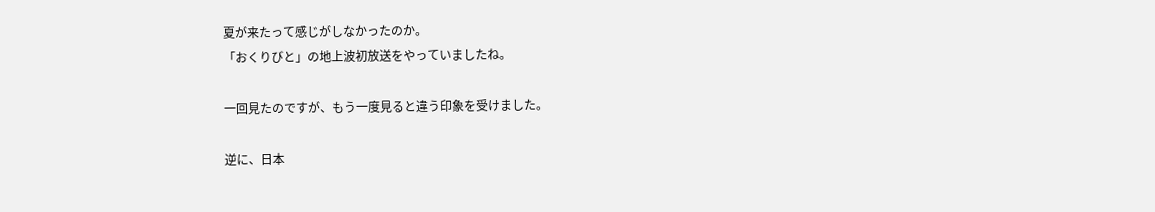夏が来たって感じがしなかったのか。
「おくりびと」の地上波初放送をやっていましたね。

一回見たのですが、もう一度見ると違う印象を受けました。

逆に、日本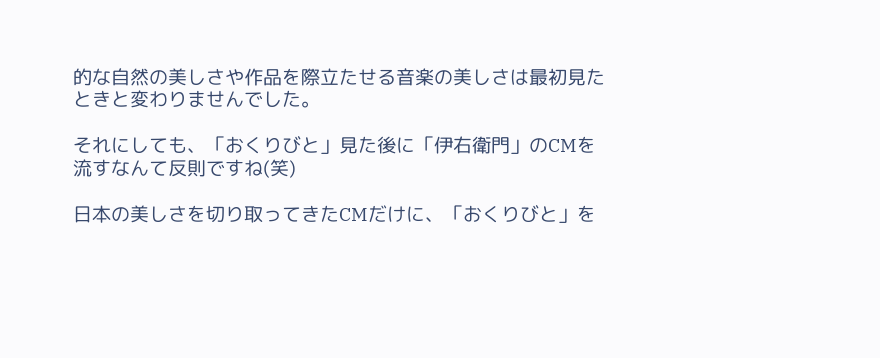的な自然の美しさや作品を際立たせる音楽の美しさは最初見たときと変わりませんでした。

それにしても、「おくりびと」見た後に「伊右衛門」のCMを流すなんて反則ですね(笑)

日本の美しさを切り取ってきたCMだけに、「おくりびと」を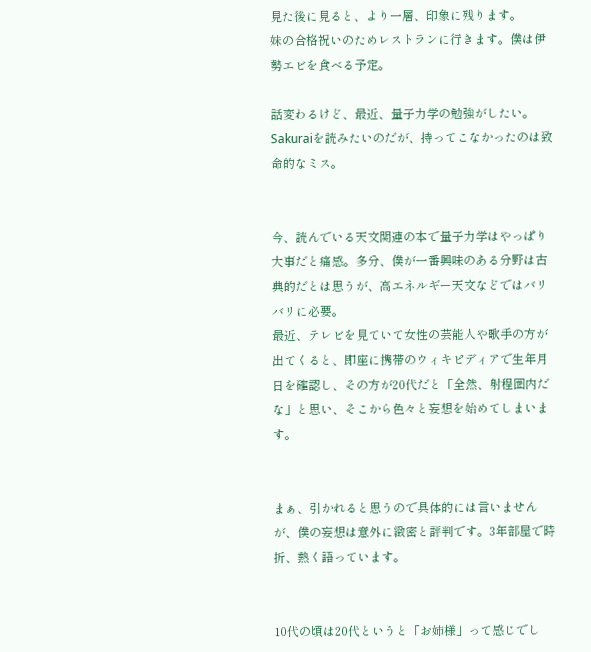見た後に見ると、より一層、印象に残ります。
妹の合格祝いのためレストランに行きます。僕は伊勢エビを食べる予定。

話変わるけど、最近、量子力学の勉強がしたい。Sakuraiを読みたいのだが、持ってこなかったのは致命的なミス。


今、読んでいる天文関連の本で量子力学はやっぱり大事だと痛感。多分、僕が一番興味のある分野は古典的だとは思うが、高エネルギー天文などではバリバリに必要。
最近、テレビを見ていて女性の芸能人や歌手の方が出てくると、即座に携帯のウィキピディアで生年月日を確認し、その方が20代だと「全然、射程圏内だな」と思い、そこから色々と妄想を始めてしまいます。


まぁ、引かれると思うので具体的には言いませんが、僕の妄想は意外に緻密と評判です。3年部屋で時折、熱く語っています。


10代の頃は20代というと「お姉様」って感じでし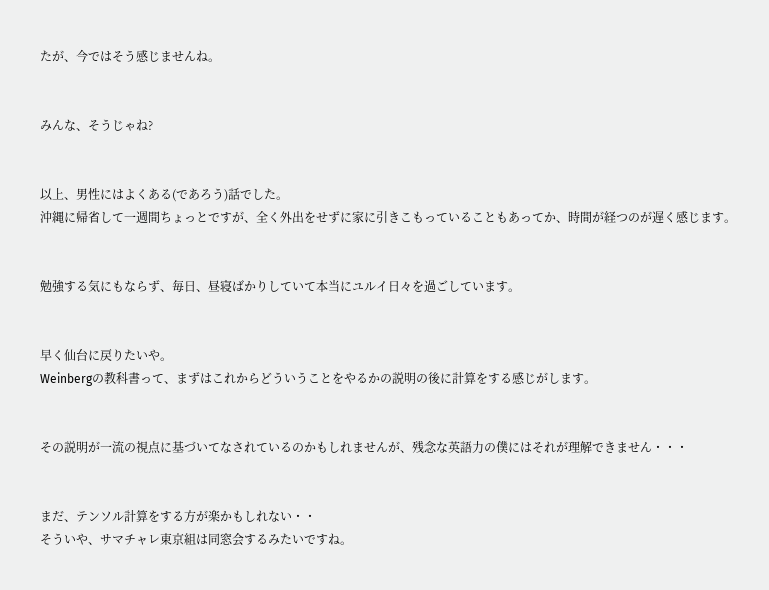たが、今ではそう感じませんね。


みんな、そうじゃね?


以上、男性にはよくある(であろう)話でした。
沖縄に帰省して一週間ちょっとですが、全く外出をせずに家に引きこもっていることもあってか、時間が経つのが遅く感じます。


勉強する気にもならず、毎日、昼寝ばかりしていて本当にユルイ日々を過ごしています。


早く仙台に戻りたいや。
Weinbergの教科書って、まずはこれからどういうことをやるかの説明の後に計算をする感じがします。


その説明が一流の視点に基づいてなされているのかもしれませんが、残念な英語力の僕にはそれが理解できません・・・


まだ、テンソル計算をする方が楽かもしれない・・
そういや、サマチャレ東京組は同窓会するみたいですね。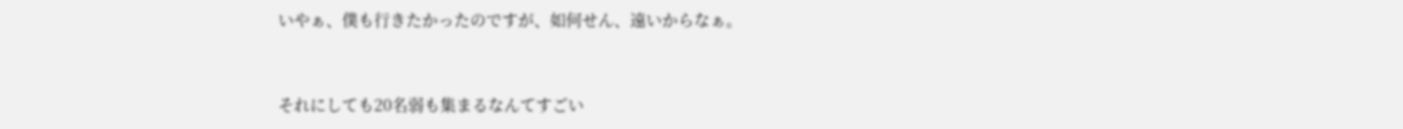いやぁ、僕も行きたかったのですが、如何せん、遠いからなぁ。


それにしても20名弱も集まるなんてすごい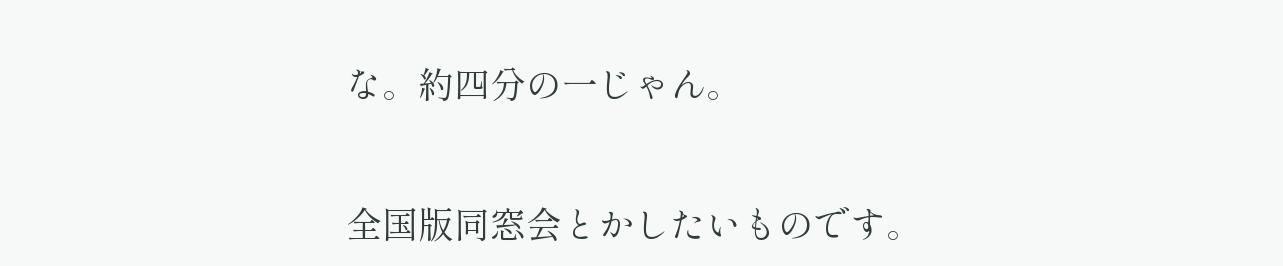な。約四分の一じゃん。


全国版同窓会とかしたいものです。